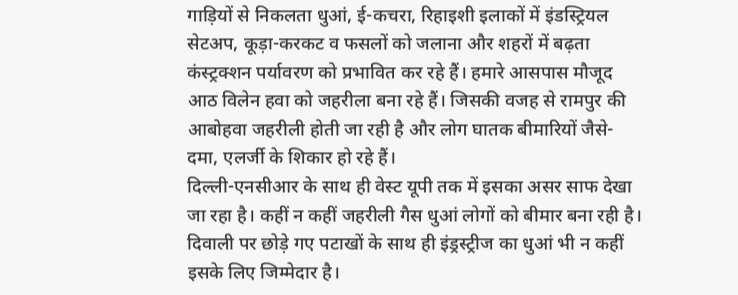गाड़ियों से निकलता धुआं, ई-कचरा, रिहाइशी इलाकों में इंडस्ट्रियल सेटअप, कूड़ा-करकट व फसलों को जलाना और शहरों में बढ़ता कंस्ट्रक्शन पर्यावरण को प्रभावित कर रहे हैं। हमारे आसपास मौजूद आठ विलेन हवा को जहरीला बना रहे हैं। जिसकी वजह से रामपुर की आबोहवा जहरीली होती जा रही है और लोग घातक बीमारियों जैसे-दमा, एलर्जी के शिकार हो रहे हैं।
दिल्ली-एनसीआर के साथ ही वेस्ट यूपी तक में इसका असर साफ देखा जा रहा है। कहीं न कहीं जहरीली गैस धुआं लोगों को बीमार बना रही है। दिवाली पर छोड़े गए पटाखों के साथ ही इंड्रस्ट्रीज का धुआं भी न कहीं इसके लिए जिम्मेदार है।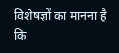विशेषज्ञों का मानना है कि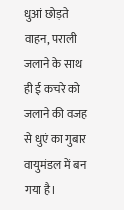धुआं छोड़ते वाहन, पराली जलाने के साथ ही ई कचरे को जलाने की वजह से धुएं का गुबार वायुमंडल में बन गया है।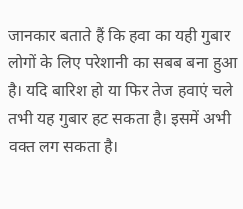जानकार बताते हैं कि हवा का यही गुबार लोगों के लिए परेशानी का सबब बना हुआ है। यदि बारिश हो या फिर तेज हवाएं चले तभी यह गुबार हट सकता है। इसमें अभी वक्त लग सकता है।